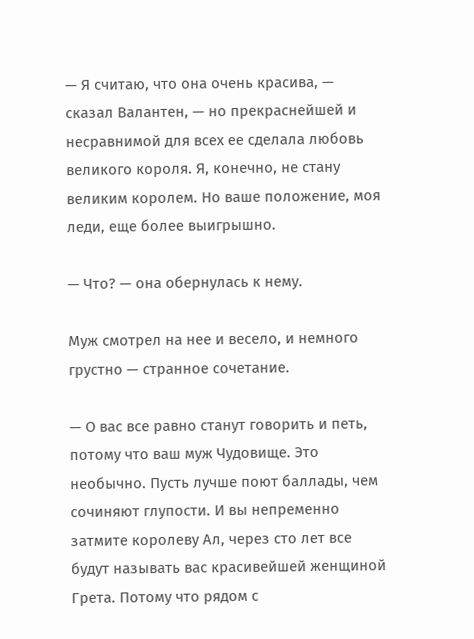— Я считаю, что она очень красива, — сказал Валантен, — но прекраснейшей и несравнимой для всех ее сделала любовь великого короля. Я, конечно, не стану великим королем. Но ваше положение, моя леди, еще более выигрышно.

— Что? — она обернулась к нему.

Муж смотрел на нее и весело, и немного грустно — странное сочетание.

— О вас все равно станут говорить и петь, потому что ваш муж Чудовище. Это необычно. Пусть лучше поют баллады, чем сочиняют глупости. И вы непременно затмите королеву Ал, через сто лет все будут называть вас красивейшей женщиной Грета. Потому что рядом с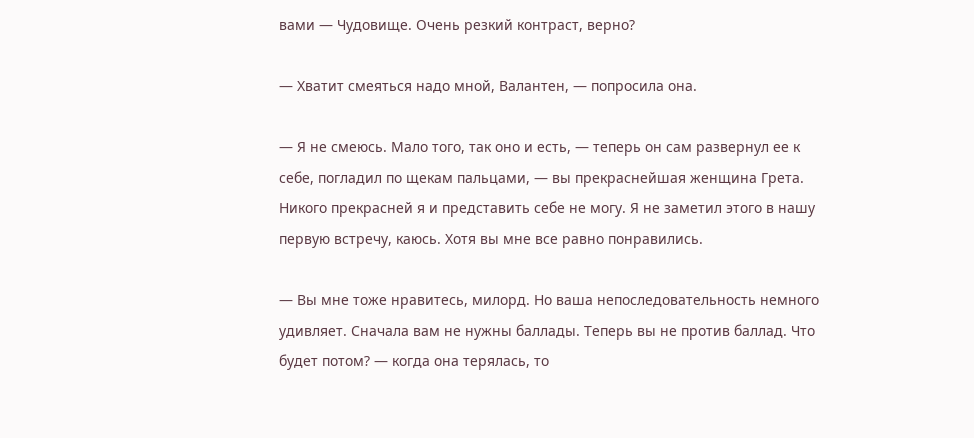вами — Чудовище. Очень резкий контраст, верно?

— Хватит смеяться надо мной, Валантен, — попросила она.

— Я не смеюсь. Мало того, так оно и есть, — теперь он сам развернул ее к себе, погладил по щекам пальцами, — вы прекраснейшая женщина Грета. Никого прекрасней я и представить себе не могу. Я не заметил этого в нашу первую встречу, каюсь. Хотя вы мне все равно понравились.

— Вы мне тоже нравитесь, милорд. Но ваша непоследовательность немного удивляет. Сначала вам не нужны баллады. Теперь вы не против баллад. Что будет потом? — когда она терялась, то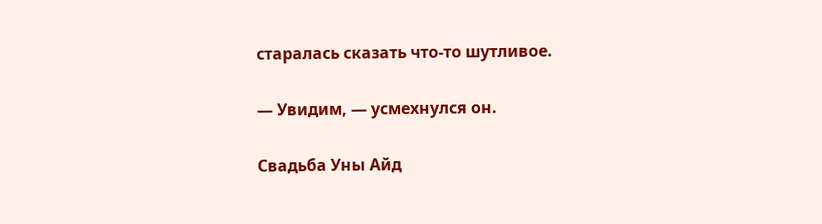старалась сказать что-то шутливое.

— Увидим, — усмехнулся он.

Свадьба Уны Айд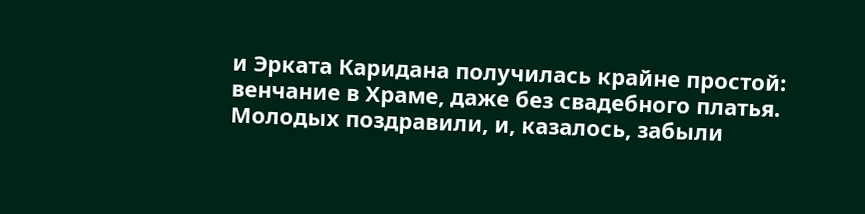и Эрката Каридана получилась крайне простой: венчание в Храме, даже без свадебного платья. Молодых поздравили, и, казалось, забыли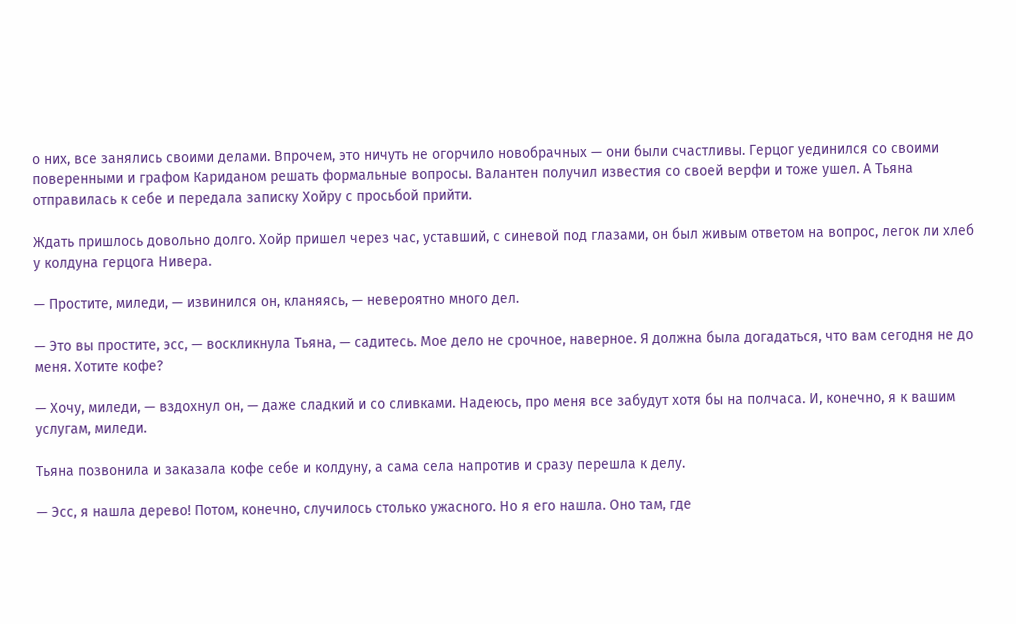о них, все занялись своими делами. Впрочем, это ничуть не огорчило новобрачных — они были счастливы. Герцог уединился со своими поверенными и графом Кариданом решать формальные вопросы. Валантен получил известия со своей верфи и тоже ушел. А Тьяна отправилась к себе и передала записку Хойру с просьбой прийти.

Ждать пришлось довольно долго. Хойр пришел через час, уставший, с синевой под глазами, он был живым ответом на вопрос, легок ли хлеб у колдуна герцога Нивера.

— Простите, миледи, — извинился он, кланяясь, — невероятно много дел.

— Это вы простите, эсс, — воскликнула Тьяна, — садитесь. Мое дело не срочное, наверное. Я должна была догадаться, что вам сегодня не до меня. Хотите кофе?

— Хочу, миледи, — вздохнул он, — даже сладкий и со сливками. Надеюсь, про меня все забудут хотя бы на полчаса. И, конечно, я к вашим услугам, миледи.

Тьяна позвонила и заказала кофе себе и колдуну, а сама села напротив и сразу перешла к делу.

— Эсс, я нашла дерево! Потом, конечно, случилось столько ужасного. Но я его нашла. Оно там, где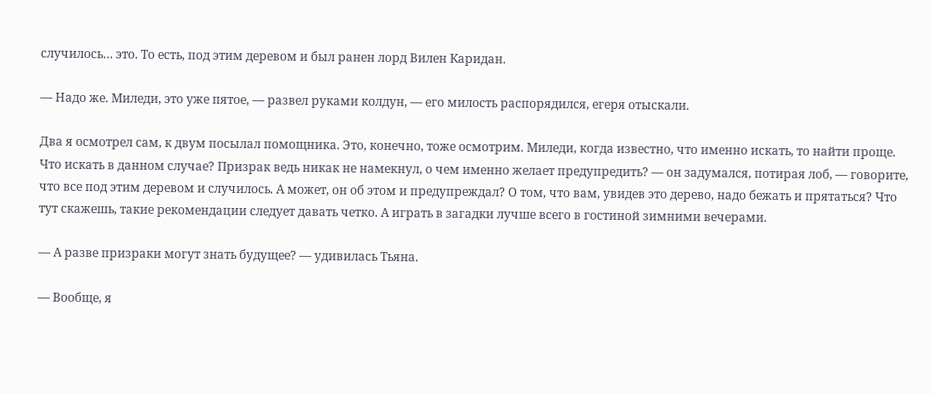случилось… это. То есть, под этим деревом и был ранен лорд Вилен Каридан.

— Надо же. Миледи, это уже пятое, — развел руками колдун, — его милость распорядился, егеря отыскали.

Два я осмотрел сам, к двум посылал помощника. Это, конечно, тоже осмотрим. Миледи, когда известно, что именно искать, то найти проще. Что искать в данном случае? Призрак ведь никак не намекнул, о чем именно желает предупредить? — он задумался, потирая лоб, — говорите, что все под этим деревом и случилось. А может, он об этом и предупреждал? О том, что вам, увидев это дерево, надо бежать и прятаться? Что тут скажешь, такие рекомендации следует давать четко. А играть в загадки лучше всего в гостиной зимними вечерами.

— А разве призраки могут знать будущее? — удивилась Тьяна.

— Вообще, я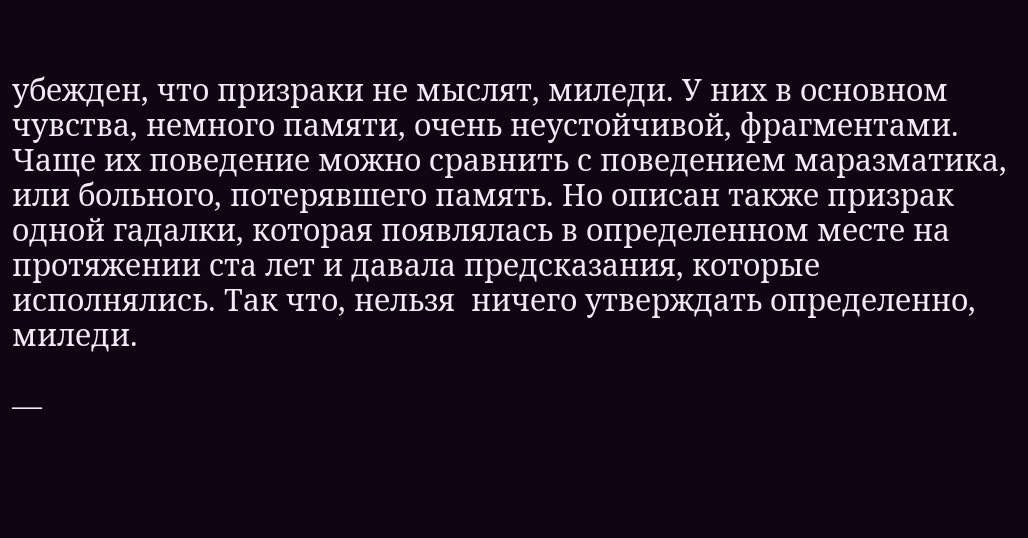убежден, что призраки не мыслят, миледи. У них в основном чувства, немного памяти, очень неустойчивой, фрагментами. Чаще их поведение можно сравнить с поведением маразматика, или больного, потерявшего память. Но описан также призрак одной гадалки, которая появлялась в определенном месте на протяжении ста лет и давала предсказания, которые исполнялись. Так что, нельзя  ничего утверждать определенно, миледи.

—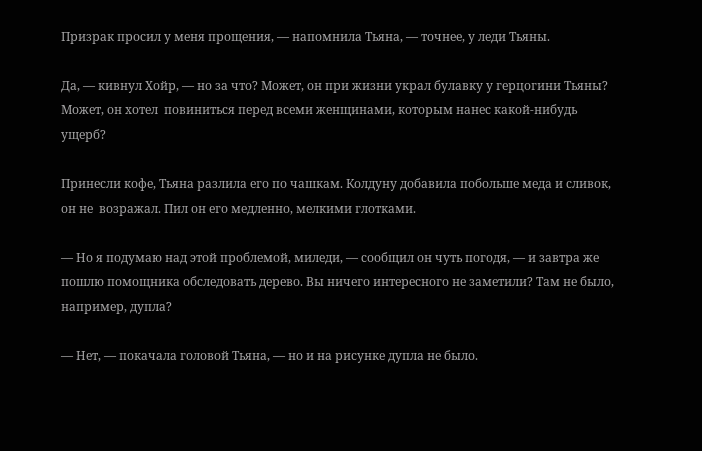Призрак просил у меня прощения, — напомнила Тьяна, — точнее, у леди Тьяны.

Да, — кивнул Хойр, — но за что? Может, он при жизни украл булавку у герцогини Тьяны? Может, он хотел  повиниться перед всеми женщинами, которым нанес какой-нибудь ущерб?

Принесли кофе, Тьяна разлила его по чашкам. Колдуну добавила побольше меда и сливок, он не  возражал. Пил он его медленно, мелкими глотками.

— Но я подумаю над этой проблемой, миледи, — сообщил он чуть погодя, — и завтра же пошлю помощника обследовать дерево. Вы ничего интересного не заметили? Там не было, например, дупла?

— Нет, — покачала головой Тьяна, — но и на рисунке дупла не было.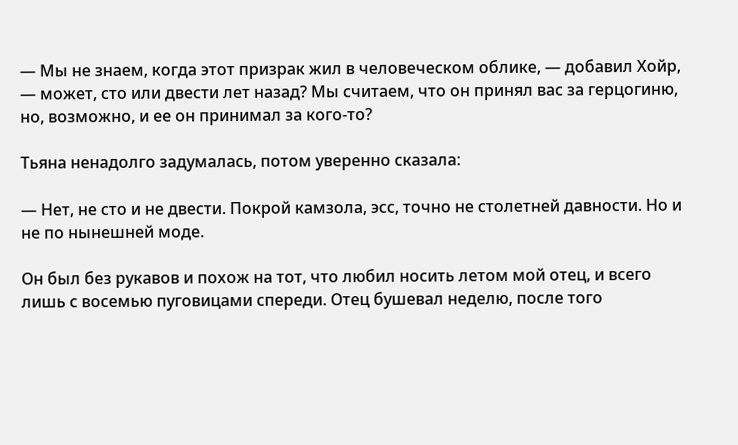— Мы не знаем, когда этот призрак жил в человеческом облике, — добавил Хойр, — может, сто или двести лет назад? Мы считаем, что он принял вас за герцогиню, но, возможно, и ее он принимал за кого-то?

Тьяна ненадолго задумалась, потом уверенно сказала:

— Нет, не сто и не двести. Покрой камзола, эсс, точно не столетней давности. Но и не по нынешней моде.

Он был без рукавов и похож на тот, что любил носить летом мой отец, и всего лишь с восемью пуговицами спереди. Отец бушевал неделю, после того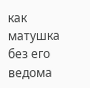как матушка без его ведома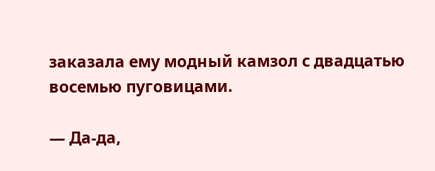заказала ему модный камзол с двадцатью восемью пуговицами.

— Да-да,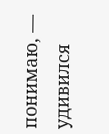понимаю, — удивился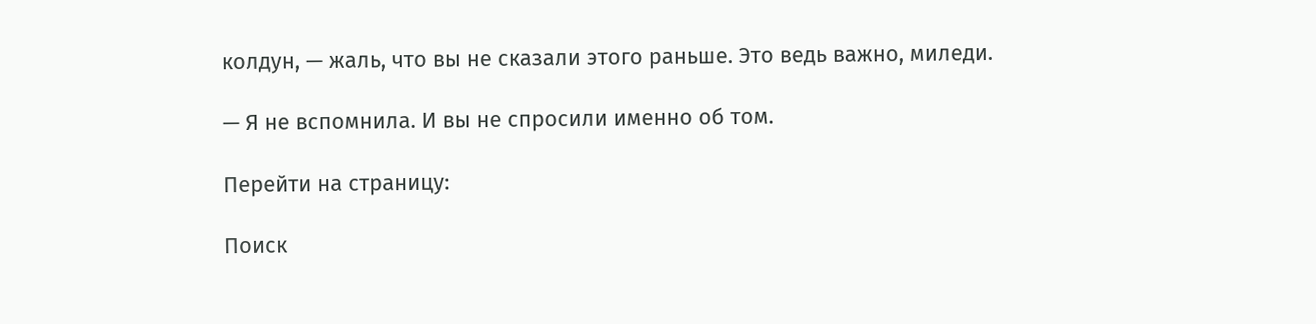колдун, — жаль, что вы не сказали этого раньше. Это ведь важно, миледи.

— Я не вспомнила. И вы не спросили именно об том.

Перейти на страницу:

Поиск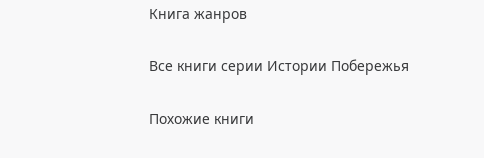Книга жанров

Все книги серии Истории Побережья

Похожие книги